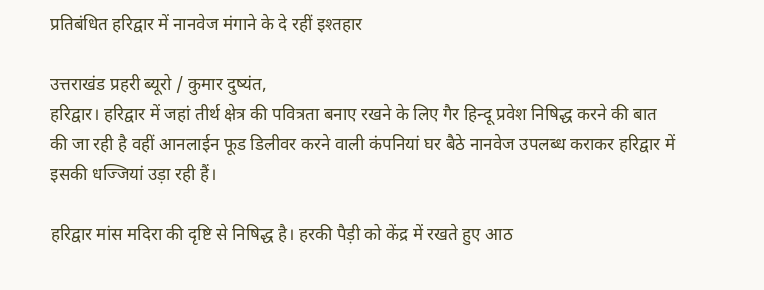प्रतिबंधित हरिद्वार में नानवेज मंगाने के दे रहीं इश्तहार

उत्तराखंड प्रहरी ब्यूरो / कुमार दुष्यंत,
हरिद्वार। हरिद्वार में जहां तीर्थ क्षेत्र की पवित्रता बनाए रखने के लिए गैर हिन्दू प्रवेश निषिद्ध करने की बात की जा रही है वहीं आनलाईन फूड डिलीवर करने वाली कंपनियां घर बैठे नानवेज उपलब्ध कराकर हरिद्वार में इसकी धज्जियां उड़ा रही हैं।

हरिद्वार मांस मदिरा की दृष्टि से निषिद्ध है। हरकी पैड़ी को केंद्र में रखते हुए आठ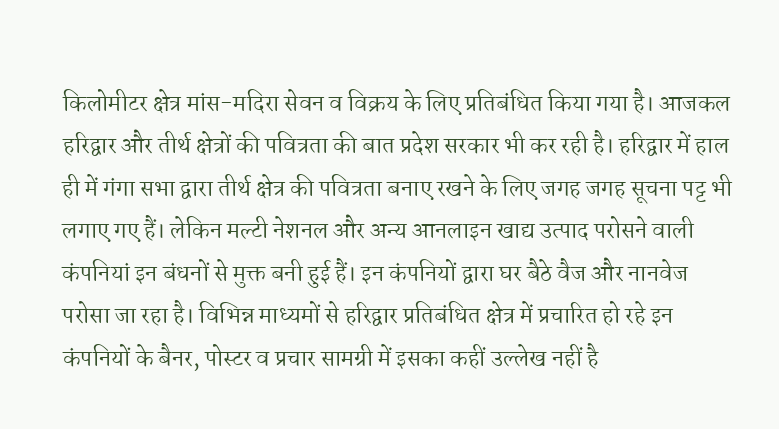किलोमीटर क्षेत्र मांस-मदिरा सेवन व विक्रय के लिए प्रतिबंधित किया गया है। आजकल हरिद्वार और तीर्थ क्षेत्रों की पवित्रता की बात प्रदेश सरकार भी कर रही है। हरिद्वार में हाल ही में गंगा सभा द्वारा तीर्थ क्षेत्र की पवित्रता बनाए रखने के लिए जगह जगह सूचना पट्ट भी लगाए गए हैं। लेकिन मल्टी नेशनल और अन्य आनलाइन खाद्य उत्पाद परोसने वाली कंपनियां इन बंधनों से मुक्त बनी हुई हैं। इन कंपनियों द्वारा घर बैठे वैज और नानवेज परोसा जा रहा है। विभिन्न माध्यमों से हरिद्वार प्रतिबंधित क्षेत्र में प्रचारित हो रहे इन कंपनियों के बैनर, पोस्टर व प्रचार सामग्री में इसका कहीं उल्लेख नहीं है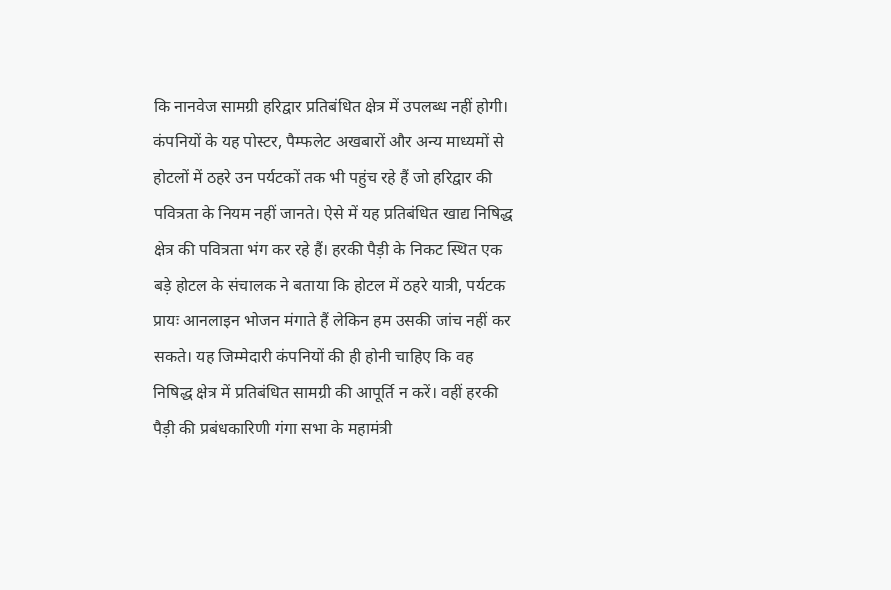कि नानवेज सामग्री हरिद्वार प्रतिबंधित क्षेत्र में उपलब्ध नहीं होगी। कंपनियों के यह पोस्टर, पैम्फलेट अखबारों और अन्य माध्यमों से होटलों में ठहरे उन पर्यटकों तक भी पहुंच रहे हैं जो हरिद्वार की पवित्रता के नियम नहीं जानते। ऐसे में यह प्रतिबंधित खाद्य निषिद्ध क्षेत्र की पवित्रता भंग कर रहे हैं। हरकी पैड़ी के निकट स्थित एक बड़े होटल के संचालक ने बताया कि होटल में ठहरे यात्री, पर्यटक प्रायः आनलाइन भोजन मंगाते हैं लेकिन हम उसकी जांच नहीं कर सकते। यह जिम्मेदारी कंपनियों की ही होनी चाहिए कि वह निषिद्ध क्षेत्र में प्रतिबंधित सामग्री की आपूर्ति न करें। वहीं हरकी पैड़ी की प्रबंधकारिणी गंगा सभा के महामंत्री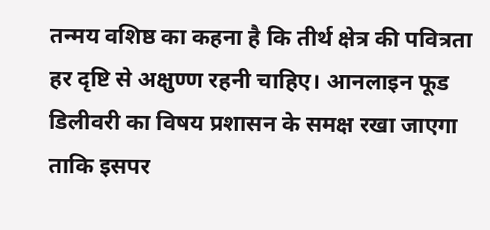तन्मय वशिष्ठ का कहना है कि तीर्थ क्षेत्र की पवित्रता हर दृष्टि से अक्षुण्ण रहनी चाहिए। आनलाइन फूड डिलीवरी का विषय प्रशासन के समक्ष रखा जाएगा ताकि इसपर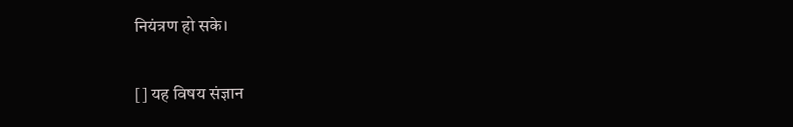नियंत्रण हो सके।

[] यह विषय संज्ञान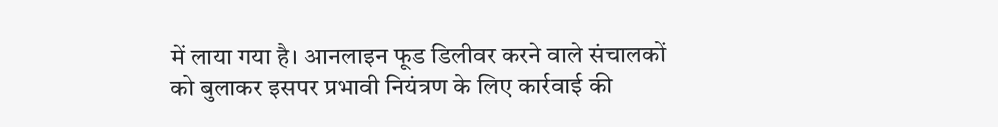में लाया गया है। आनलाइन फूड डिलीवर करने वाले संचालकों को बुलाकर इसपर प्रभावी नियंत्रण के लिए कार्रवाई की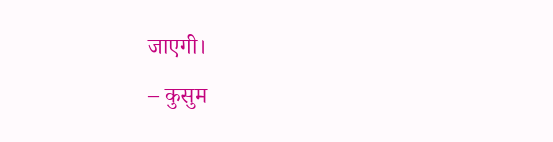जाएगी।
– कुसुम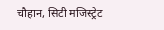चौहान, सिटी मजिस्ट्रेट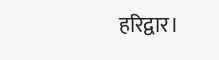हरिद्वार।